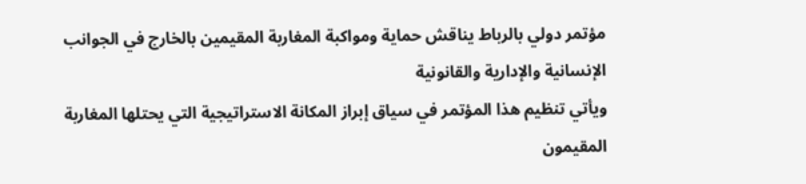مؤتمر دولي بالرباط يناقش حماية ومواكبة المغاربة المقيمين بالخارج في الجوانب الإنسانية والإدارية والقانونية
ويأتي تنظيم هذا المؤتمر في سياق إبراز المكانة الاستراتيجية التي يحتلها المغاربة المقيمون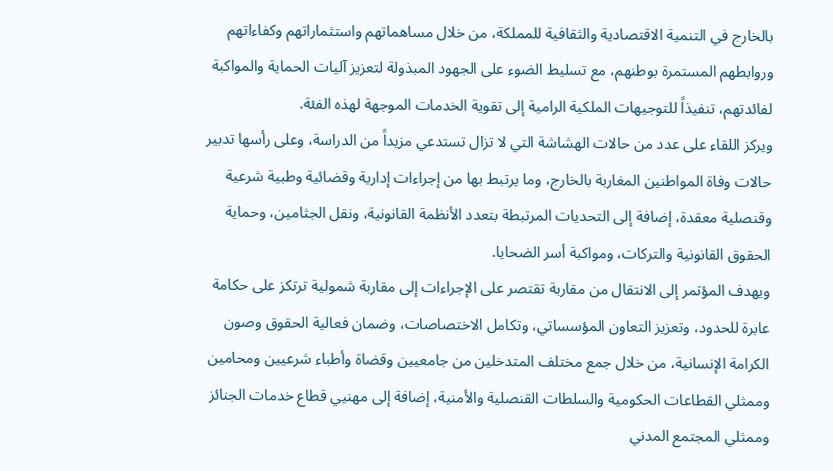بالخارج في التنمية الاقتصادية والثقافية للمملكة، من خلال مساهماتهم واستثماراتهم وكفاءاتهم وروابطهم المستمرة بوطنهم، مع تسليط الضوء على الجهود المبذولة لتعزيز آليات الحماية والمواكبة لفائدتهم، تنفيذاً للتوجيهات الملكية الرامية إلى تقوية الخدمات الموجهة لهذه الفئة.
ويركز اللقاء على عدد من حالات الهشاشة التي لا تزال تستدعي مزيداً من الدراسة، وعلى رأسها تدبير حالات وفاة المواطنين المغاربة بالخارج، وما يرتبط بها من إجراءات إدارية وقضائية وطبية شرعية وقنصلية معقدة، إضافة إلى التحديات المرتبطة بتعدد الأنظمة القانونية، ونقل الجثامين، وحماية الحقوق القانونية والتركات، ومواكبة أسر الضحايا.
ويهدف المؤتمر إلى الانتقال من مقاربة تقتصر على الإجراءات إلى مقاربة شمولية ترتكز على حكامة عابرة للحدود، وتعزيز التعاون المؤسساتي، وتكامل الاختصاصات، وضمان فعالية الحقوق وصون الكرامة الإنسانية، من خلال جمع مختلف المتدخلين من جامعيين وقضاة وأطباء شرعيين ومحامين وممثلي القطاعات الحكومية والسلطات القنصلية والأمنية، إضافة إلى مهنيي قطاع خدمات الجنائز وممثلي المجتمع المدني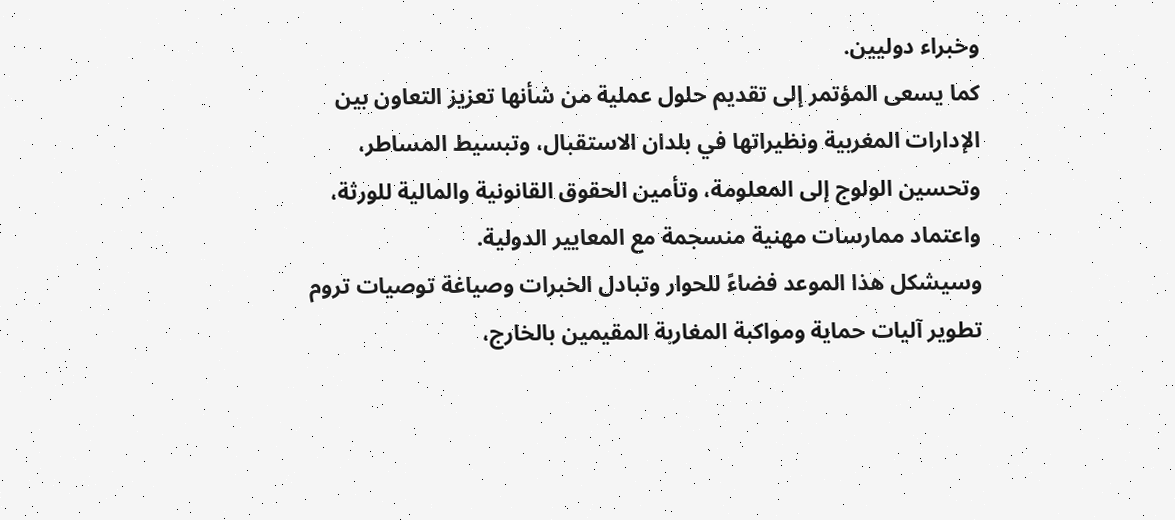وخبراء دوليين.
كما يسعى المؤتمر إلى تقديم حلول عملية من شأنها تعزيز التعاون بين الإدارات المغربية ونظيراتها في بلدان الاستقبال، وتبسيط المساطر، وتحسين الولوج إلى المعلومة، وتأمين الحقوق القانونية والمالية للورثة، واعتماد ممارسات مهنية منسجمة مع المعايير الدولية.
وسيشكل هذا الموعد فضاءً للحوار وتبادل الخبرات وصياغة توصيات تروم تطوير آليات حماية ومواكبة المغاربة المقيمين بالخارج،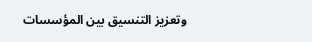وتعزيز التنسيق بين المؤسسات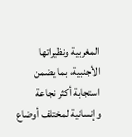المغربية ونظيراتها الأجنبية، بما يضمن استجابة أكثر نجاعة وإنسانية لمختلف أوضاع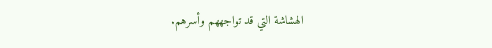الهشاشة التي قد تواجههم وأسرهم.